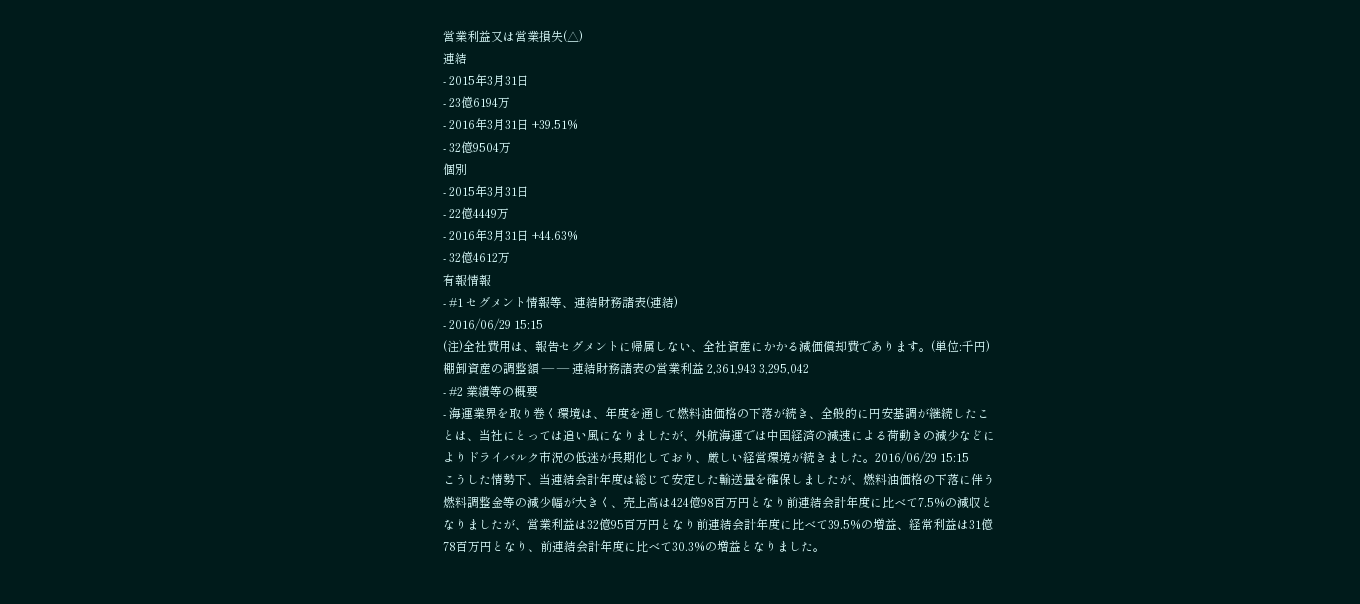営業利益又は営業損失(△)
連結
- 2015年3月31日
- 23億6194万
- 2016年3月31日 +39.51%
- 32億9504万
個別
- 2015年3月31日
- 22億4449万
- 2016年3月31日 +44.63%
- 32億4612万
有報情報
- #1 セグメント情報等、連結財務諸表(連結)
- 2016/06/29 15:15
(注)全社費用は、報告セグメントに帰属しない、全社資産にかかる減価償却費であります。(単位:千円) 棚卸資産の調整額 ― ― 連結財務諸表の営業利益 2,361,943 3,295,042
- #2 業績等の概要
- 海運業界を取り巻く環境は、年度を通して燃料油価格の下落が続き、全般的に円安基調が継続したことは、当社にとっては追い風になりましたが、外航海運では中国経済の減速による荷動きの減少などによりドライバルク市況の低迷が長期化しており、厳しい経営環境が続きました。2016/06/29 15:15
こうした情勢下、当連結会計年度は総じて安定した輸送量を確保しましたが、燃料油価格の下落に伴う燃料調整金等の減少幅が大きく、売上高は424億98百万円となり前連結会計年度に比べて7.5%の減収となりましたが、営業利益は32億95百万円となり前連結会計年度に比べて39.5%の増益、経常利益は31億78百万円となり、前連結会計年度に比べて30.3%の増益となりました。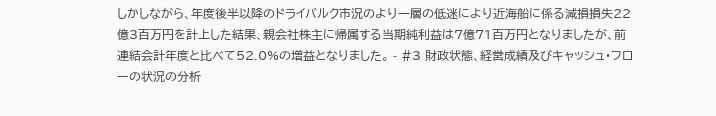しかしながら、年度後半以降のドライバルク市況のより一層の低迷により近海船に係る減損損失22億3百万円を計上した結果、親会社株主に帰属する当期純利益は7億71百万円となりましたが、前連結会計年度と比べて52.0%の増益となりました。 - #3 財政状態、経営成績及びキャッシュ・フローの状況の分析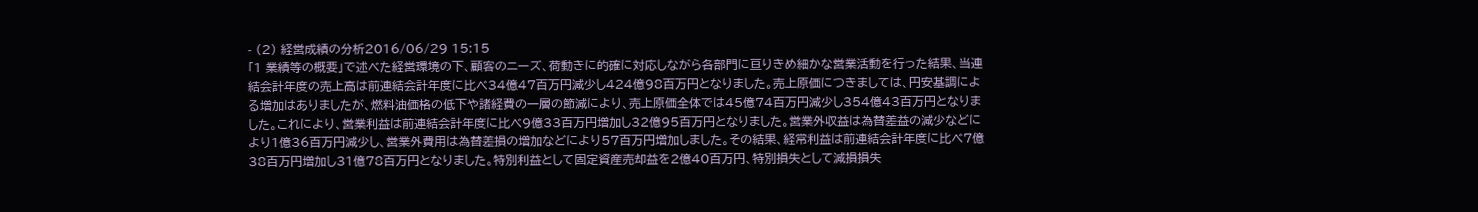- (2) 経営成績の分析2016/06/29 15:15
「1 業績等の概要」で述べた経営環境の下、顧客のニーズ、荷動きに的確に対応しながら各部門に亘りきめ細かな営業活動を行った結果、当連結会計年度の売上高は前連結会計年度に比べ34億47百万円減少し424億98百万円となりました。売上原価につきましては、円安基調による増加はありましたが、燃料油価格の低下や諸経費の一層の節減により、売上原価全体では45億74百万円減少し354億43百万円となりました。これにより、営業利益は前連結会計年度に比べ9億33百万円増加し32億95百万円となりました。営業外収益は為替差益の減少などにより1億36百万円減少し、営業外費用は為替差損の増加などにより57百万円増加しました。その結果、経常利益は前連結会計年度に比べ7億38百万円増加し31億78百万円となりました。特別利益として固定資産売却益を2億40百万円、特別損失として減損損失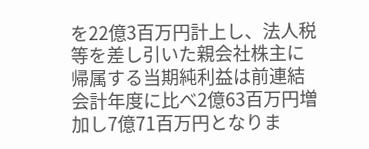を22億3百万円計上し、法人税等を差し引いた親会社株主に帰属する当期純利益は前連結会計年度に比べ2億63百万円増加し7億71百万円となりま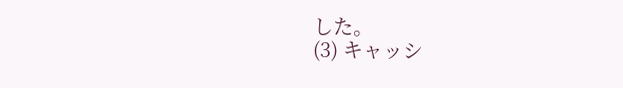した。
(3) キャッシ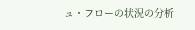ュ・フローの状況の分析